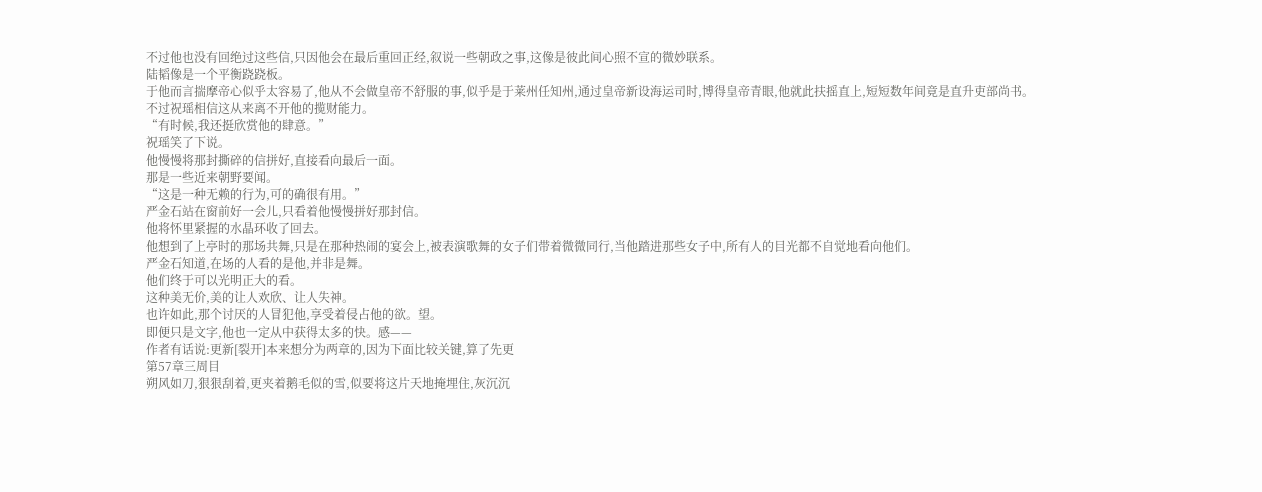不过他也没有回绝过这些信,只因他会在最后重回正经,叙说一些朝政之事,这像是彼此间心照不宣的微妙联系。
陆韬像是一个平衡跷跷板。
于他而言揣摩帝心似乎太容易了,他从不会做皇帝不舒服的事,似乎是于莱州任知州,通过皇帝新设海运司时,博得皇帝青眼,他就此扶摇直上,短短数年间竟是直升吏部尚书。
不过祝瑶相信这从来离不开他的揽财能力。
“有时候,我还挺欣赏他的肆意。”
祝瑶笑了下说。
他慢慢将那封撕碎的信拼好,直接看向最后一面。
那是一些近来朝野要闻。
“这是一种无赖的行为,可的确很有用。”
严金石站在窗前好一会儿,只看着他慢慢拼好那封信。
他将怀里紧握的水晶环收了回去。
他想到了上亭时的那场共舞,只是在那种热闹的宴会上,被表演歌舞的女子们带着微微同行,当他踏进那些女子中,所有人的目光都不自觉地看向他们。
严金石知道,在场的人看的是他,并非是舞。
他们终于可以光明正大的看。
这种美无价,美的让人欢欣、让人失神。
也许如此,那个讨厌的人冒犯他,享受着侵占他的欲。望。
即便只是文字,他也一定从中获得太多的快。感——
作者有话说:更新[裂开]本来想分为两章的,因为下面比较关键,算了先更
第57章三周目
朔风如刀,狠狠刮着,更夹着鹅毛似的雪,似要将这片天地掩埋住,灰沉沉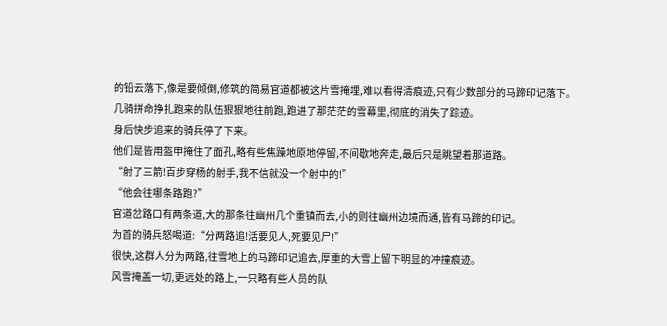的铅云落下,像是要倾倒,修筑的简易官道都被这片雪掩埋,难以看得清痕迹,只有少数部分的马蹄印记落下。
几骑拼命挣扎跑来的队伍狠狠地往前跑,跑进了那茫茫的雪幕里,彻底的消失了踪迹。
身后快步追来的骑兵停了下来。
他们是皆用盔甲掩住了面孔,略有些焦躁地原地停留,不间歇地奔走,最后只是眺望着那道路。
“射了三箭!百步穿杨的射手,我不信就没一个射中的!”
“他会往哪条路跑?”
官道岔路口有两条道,大的那条往幽州几个重镇而去,小的则往幽州边境而通,皆有马蹄的印记。
为首的骑兵怒喝道:“分两路追!活要见人,死要见尸!”
很快,这群人分为两路,往雪地上的马蹄印记追去,厚重的大雪上留下明显的冲撞痕迹。
风雪掩盖一切,更远处的路上,一只略有些人员的队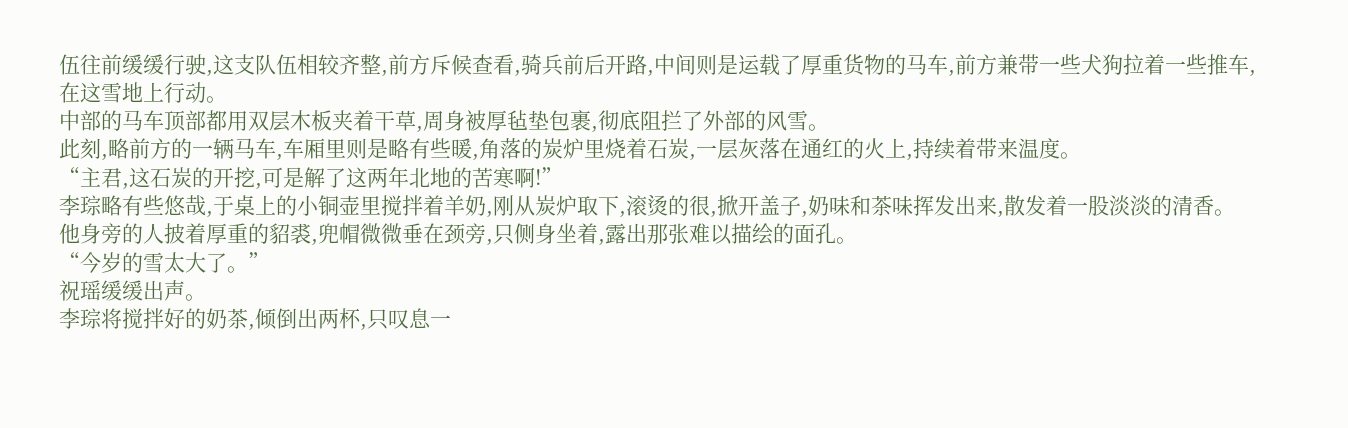伍往前缓缓行驶,这支队伍相较齐整,前方斥候查看,骑兵前后开路,中间则是运载了厚重货物的马车,前方兼带一些犬狗拉着一些推车,在这雪地上行动。
中部的马车顶部都用双层木板夹着干草,周身被厚毡垫包裹,彻底阻拦了外部的风雪。
此刻,略前方的一辆马车,车厢里则是略有些暖,角落的炭炉里烧着石炭,一层灰落在通红的火上,持续着带来温度。
“主君,这石炭的开挖,可是解了这两年北地的苦寒啊!”
李琮略有些悠哉,于桌上的小铜壶里搅拌着羊奶,刚从炭炉取下,滚烫的很,掀开盖子,奶味和茶味挥发出来,散发着一股淡淡的清香。
他身旁的人披着厚重的貂裘,兜帽微微垂在颈旁,只侧身坐着,露出那张难以描绘的面孔。
“今岁的雪太大了。”
祝瑶缓缓出声。
李琮将搅拌好的奶茶,倾倒出两杯,只叹息一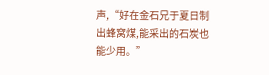声,“好在金石兄于夏日制出蜂窝煤,能采出的石炭也能少用。”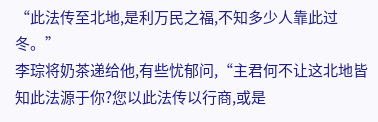“此法传至北地,是利万民之福,不知多少人靠此过冬。”
李琮将奶茶递给他,有些忧郁问,“主君何不让这北地皆知此法源于你?您以此法传以行商,或是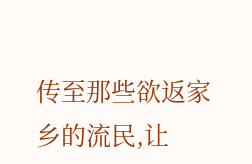传至那些欲返家乡的流民,让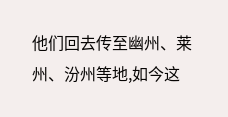他们回去传至幽州、莱州、汾州等地,如今这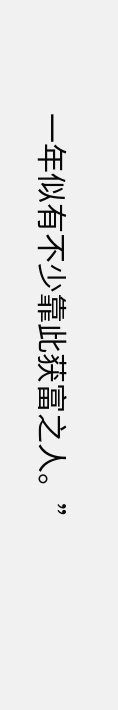一年似有不少靠此获富之人。”